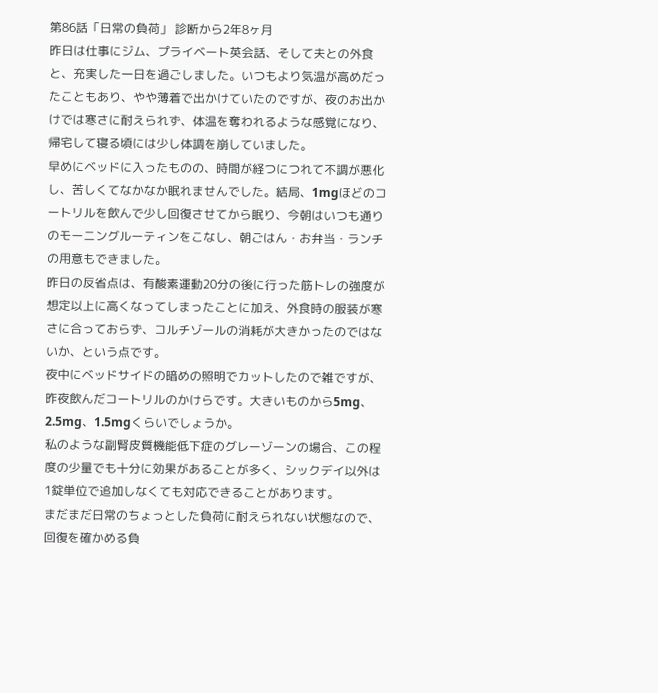第86話「日常の負荷」 診断から2年8ヶ月
昨日は仕事にジム、プライベート英会話、そして夫との外食と、充実した一日を過ごしました。いつもより気温が高めだったこともあり、やや薄着で出かけていたのですが、夜のお出かけでは寒さに耐えられず、体温を奪われるような感覚になり、帰宅して寝る頃には少し体調を崩していました。
早めにベッドに入ったものの、時間が経つにつれて不調が悪化し、苦しくてなかなか眠れませんでした。結局、1mgほどのコートリルを飲んで少し回復させてから眠り、今朝はいつも通りのモーニングルーティンをこなし、朝ごはん・お弁当・ランチの用意もできました。
昨日の反省点は、有酸素運動20分の後に行った筋トレの強度が想定以上に高くなってしまったことに加え、外食時の服装が寒さに合っておらず、コルチゾールの消耗が大きかったのではないか、という点です。
夜中にベッドサイドの暗めの照明でカットしたので雑ですが、昨夜飲んだコートリルのかけらです。大きいものから5mg、2.5mg、1.5mgくらいでしょうか。
私のような副腎皮質機能低下症のグレーゾーンの場合、この程度の少量でも十分に効果があることが多く、シックデイ以外は1錠単位で追加しなくても対応できることがあります。
まだまだ日常のちょっとした負荷に耐えられない状態なので、回復を確かめる負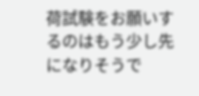荷試験をお願いするのはもう少し先になりそうで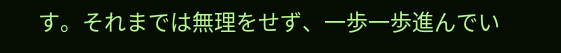す。それまでは無理をせず、一歩一歩進んでい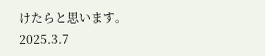けたらと思います。
2025.3.7